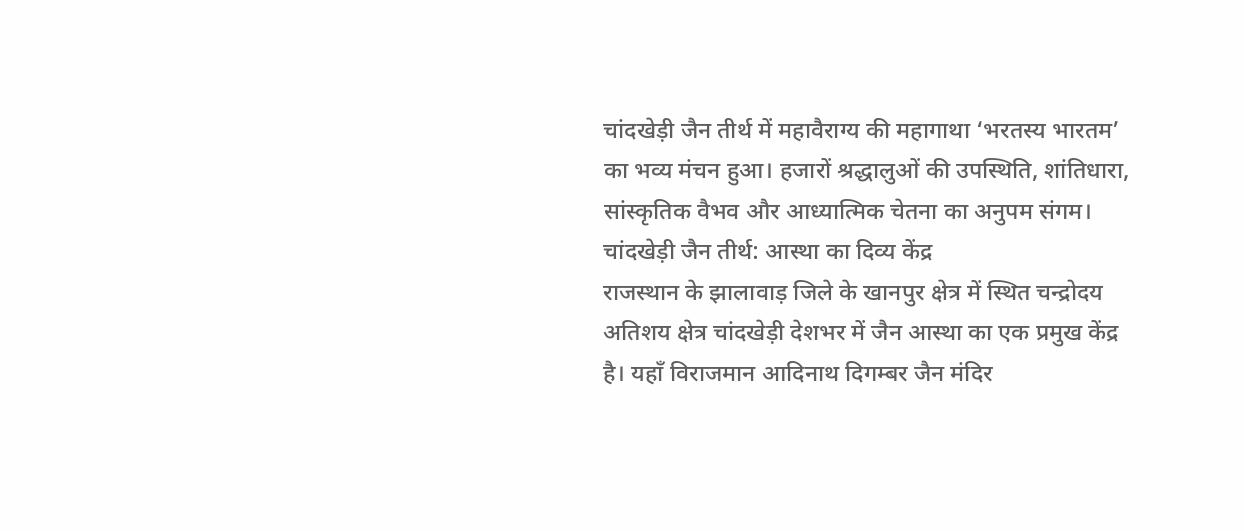चांदखेड़ी जैन तीर्थ में महावैराग्य की महागाथा ‘भरतस्य भारतम’ का भव्य मंचन हुआ। हजारों श्रद्धालुओं की उपस्थिति, शांतिधारा, सांस्कृतिक वैभव और आध्यात्मिक चेतना का अनुपम संगम।
चांदखेड़ी जैन तीर्थ: आस्था का दिव्य केंद्र
राजस्थान के झालावाड़ जिले के खानपुर क्षेत्र में स्थित चन्द्रोदय अतिशय क्षेत्र चांदखेड़ी देशभर में जैन आस्था का एक प्रमुख केंद्र है। यहाँ विराजमान आदिनाथ दिगम्बर जैन मंदिर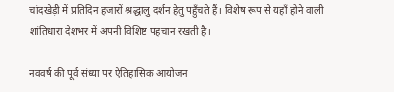चांदखेड़ी में प्रतिदिन हजारों श्रद्धालु दर्शन हेतु पहुँचते हैं। विशेष रूप से यहाँ होने वाली शांतिधारा देशभर में अपनी विशिष्ट पहचान रखती है।

नववर्ष की पूर्व संध्या पर ऐतिहासिक आयोजन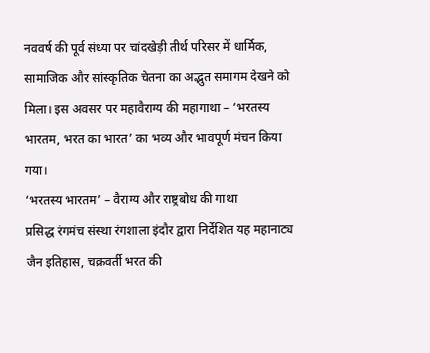नववर्ष की पूर्व संध्या पर चांदखेड़ी तीर्थ परिसर में धार्मिक, सामाजिक और सांस्कृतिक चेतना का अद्भुत समागम देखने को मिला। इस अवसर पर महावैराग्य की महागाथा – ‘भरतस्य भारतम, भरत का भारत’ का भव्य और भावपूर्ण मंचन किया गया।
‘भरतस्य भारतम’ – वैराग्य और राष्ट्रबोध की गाथा
प्रसिद्ध रंगमंच संस्था रंगशाला इंदौर द्वारा निर्देशित यह महानाट्य जैन इतिहास, चक्रवर्ती भरत की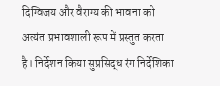दिग्विजय और वैराग्य की भावना को अत्यंत प्रभावशाली रूप में प्रस्तुत करता है। निर्देशन किया सुप्रसिद्ध रंग निर्देशिका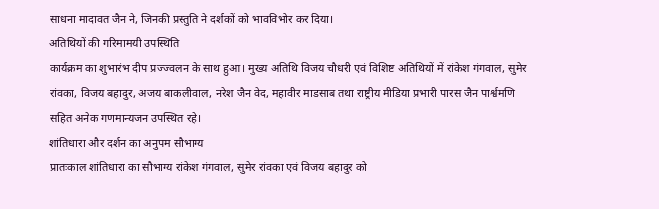साधना मादावत जैन ने, जिनकी प्रस्तुति ने दर्शकों को भावविभोर कर दिया।
अतिथियों की गरिमामयी उपस्थिति
कार्यक्रम का शुभारंभ दीप प्रज्ज्वलन के साथ हुआ। मुख्य अतिथि विजय चौधरी एवं विशिष्ट अतिथियों में रांकेश गंगवाल, सुमेर रांवका, विजय बहादुर, अजय बाकलीवाल, नरेश जैन वेद, महावीर माडसाब तथा राष्ट्रीय मीडिया प्रभारी पारस जैन पार्श्वमणि सहित अनेक गणमान्यजन उपस्थित रहे।
शांतिधारा और दर्शन का अनुपम सौभाग्य
प्रातःकाल शांतिधारा का सौभाग्य रांकेश गंगवाल, सुमेर रांवका एवं विजय बहादुर को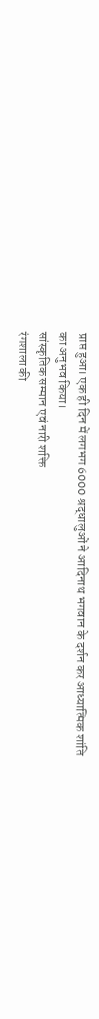प्राप्त हुआ। एक ही दिन में लगभग 6000 श्रद्धालुओं ने आदिनाथ भगवान के दर्शन कर आध्यात्मिक शांति का अनुभव किया।
सांस्कृतिक सम्मान एवं नारी शक्ति
रंगशाला की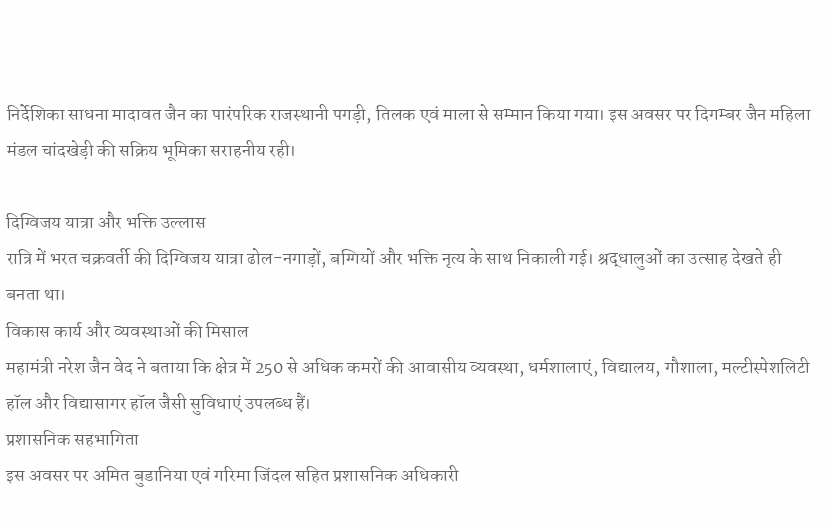निर्देशिका साधना मादावत जैन का पारंपरिक राजस्थानी पगड़ी, तिलक एवं माला से सम्मान किया गया। इस अवसर पर दिगम्बर जैन महिला मंडल चांदखेड़ी की सक्रिय भूमिका सराहनीय रही।

दिग्विजय यात्रा और भक्ति उल्लास
रात्रि में भरत चक्रवर्ती की दिग्विजय यात्रा ढोल-नगाड़ों, बग्गियों और भक्ति नृत्य के साथ निकाली गई। श्रद्धालुओं का उत्साह देखते ही बनता था।
विकास कार्य और व्यवस्थाओं की मिसाल
महामंत्री नरेश जैन वेद ने बताया कि क्षेत्र में 250 से अधिक कमरों की आवासीय व्यवस्था, धर्मशालाएं, विद्यालय, गौशाला, मल्टीस्पेशलिटी हॉल और विद्यासागर हॉल जैसी सुविधाएं उपलब्ध हैं।
प्रशासनिक सहभागिता
इस अवसर पर अमित बुडानिया एवं गरिमा जिंदल सहित प्रशासनिक अधिकारी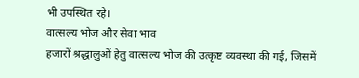भी उपस्थित रहे।
वात्सल्य भोज और सेवा भाव
हजारों श्रद्धालुओं हेतु वात्सल्य भोज की उत्कृष्ट व्यवस्था की गई, जिसमें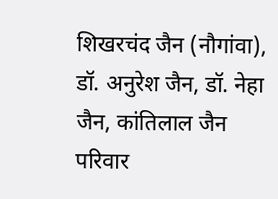शिखरचंद जैन (नौगांवा), डॉ. अनुरेश जैन, डॉ. नेहा जैन, कांतिलाल जैन परिवार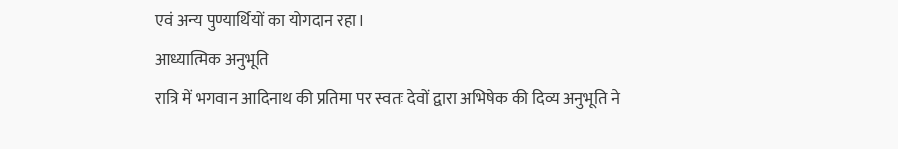एवं अन्य पुण्यार्थियों का योगदान रहा।
आध्यात्मिक अनुभूति
रात्रि में भगवान आदिनाथ की प्रतिमा पर स्वतः देवों द्वारा अभिषेक की दिव्य अनुभूति ने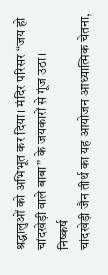श्रद्धालुओं को अभिभूत कर दिया। मंदिर परिसर “जय हो चांदखेड़ी वाले बाबा” के जयकारों से गूंज उठा।
निष्कर्ष
चांदखेड़ी जैन तीर्थ का यह आयोजन आध्यात्मिक चेतना,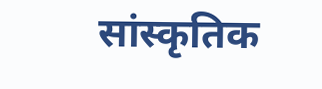सांस्कृतिक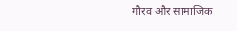गौरव और सामाजिक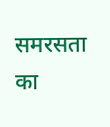समरसता का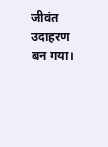जीवंत उदाहरण बन गया।